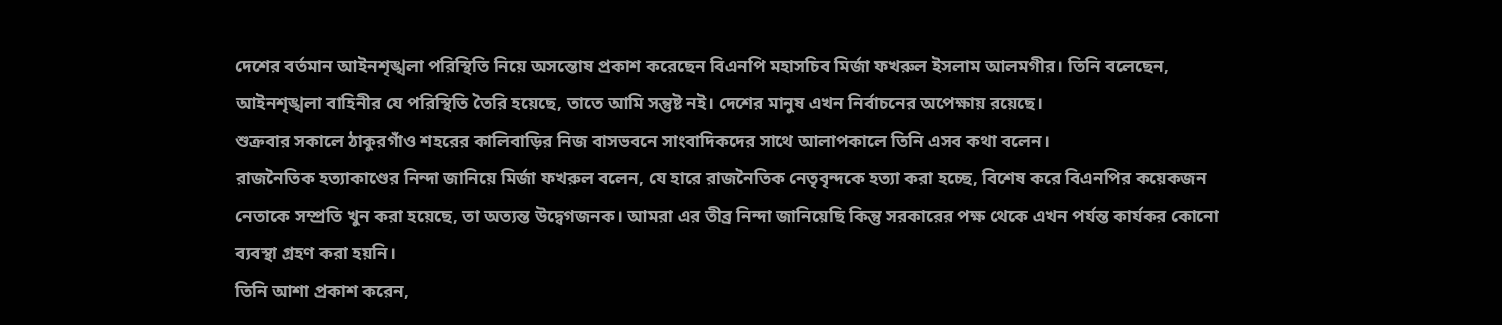দেশের বর্তমান আইনশৃঙ্খলা পরিস্থিতি নিয়ে অসন্তোষ প্রকাশ করেছেন বিএনপি মহাসচিব মির্জা ফখরুল ইসলাম আলমগীর। তিনি বলেছেন, আইনশৃঙ্খলা বাহিনীর যে পরিস্থিতি তৈরি হয়েছে, তাতে আমি সন্তুষ্ট নই। দেশের মানুষ এখন নির্বাচনের অপেক্ষায় রয়েছে।
শুক্রবার সকালে ঠাকুরগাঁও শহরের কালিবাড়ির নিজ বাসভবনে সাংবাদিকদের সাথে আলাপকালে তিনি এসব কথা বলেন।
রাজনৈতিক হত্যাকাণ্ডের নিন্দা জানিয়ে মির্জা ফখরুল বলেন, যে হারে রাজনৈতিক নেতৃবৃন্দকে হত্যা করা হচ্ছে, বিশেষ করে বিএনপির কয়েকজন নেতাকে সম্প্রতি খুন করা হয়েছে, তা অত্যন্ত উদ্বেগজনক। আমরা এর তীব্র নিন্দা জানিয়েছি কিন্তু সরকারের পক্ষ থেকে এখন পর্যন্ত কার্যকর কোনো ব্যবস্থা গ্রহণ করা হয়নি।
তিনি আশা প্রকাশ করেন,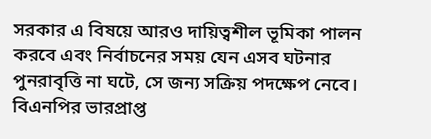সরকার এ বিষয়ে আরও দায়িত্বশীল ভূমিকা পালন করবে এবং নির্বাচনের সময় যেন এসব ঘটনার পুনরাবৃত্তি না ঘটে, সে জন্য সক্রিয় পদক্ষেপ নেবে।
বিএনপির ভারপ্রাপ্ত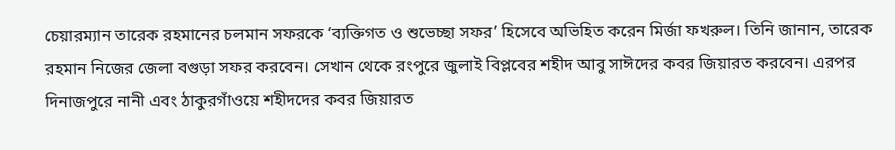চেয়ারম্যান তারেক রহমানের চলমান সফরকে ‘ব্যক্তিগত ও শুভেচ্ছা সফর’ হিসেবে অভিহিত করেন মির্জা ফখরুল। তিনি জানান, তারেক রহমান নিজের জেলা বগুড়া সফর করবেন। সেখান থেকে রংপুরে জুলাই বিপ্লবের শহীদ আবু সাঈদের কবর জিয়ারত করবেন। এরপর দিনাজপুরে নানী এবং ঠাকুরগাঁওয়ে শহীদদের কবর জিয়ারত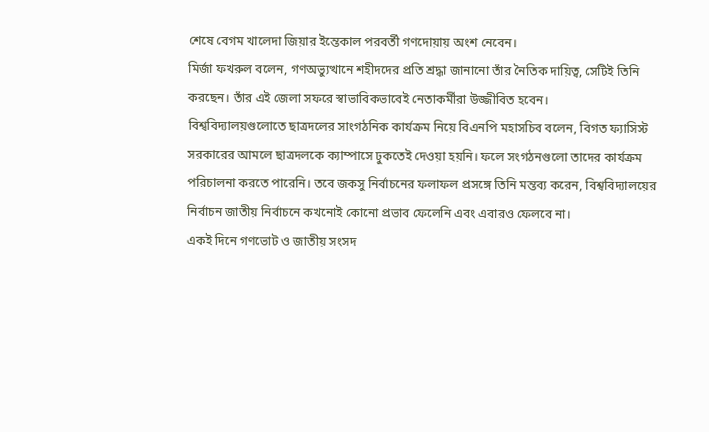শেষে বেগম খালেদা জিয়ার ইন্তেকাল পরবর্তী গণদোয়ায় অংশ নেবেন।
মির্জা ফখরুল বলেন, গণঅভ্যুত্থানে শহীদদের প্রতি শ্রদ্ধা জানানো তাঁর নৈতিক দায়িত্ব, সেটিই তিনি করছেন। তাঁর এই জেলা সফরে স্বাভাবিকভাবেই নেতাকর্মীরা উজ্জীবিত হবেন।
বিশ্ববিদ্যালয়গুলোতে ছাত্রদলের সাংগঠনিক কার্যক্রম নিয়ে বিএনপি মহাসচিব বলেন, বিগত ফ্যাসিস্ট সরকারের আমলে ছাত্রদলকে ক্যাম্পাসে ঢুকতেই দেওয়া হয়নি। ফলে সংগঠনগুলো তাদের কার্যক্রম পরিচালনা করতে পারেনি। তবে জকসু নির্বাচনের ফলাফল প্রসঙ্গে তিনি মন্তব্য করেন, বিশ্ববিদ্যালয়ের নির্বাচন জাতীয় নির্বাচনে কখনোই কোনো প্রভাব ফেলেনি এবং এবারও ফেলবে না।
একই দিনে গণভোট ও জাতীয় সংসদ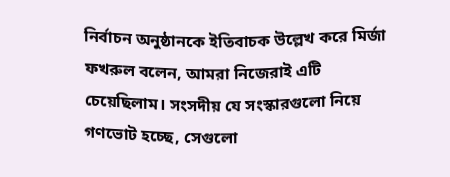নির্বাচন অনুষ্ঠানকে ইতিবাচক উল্লেখ করে মির্জা ফখরুল বলেন, আমরা নিজেরাই এটি চেয়েছিলাম। সংসদীয় যে সংস্কারগুলো নিয়ে গণভোট হচ্ছে, সেগুলো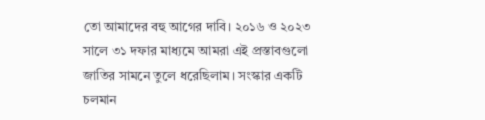তো আমাদের বহু আগের দাবি। ২০১৬ ও ২০২৩ সালে ৩১ দফার মাধ্যমে আমরা এই প্রস্তাবগুলো জাতির সামনে তুলে ধরেছিলাম। সংস্কার একটি চলমান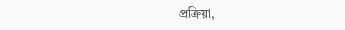প্রক্রিয়া,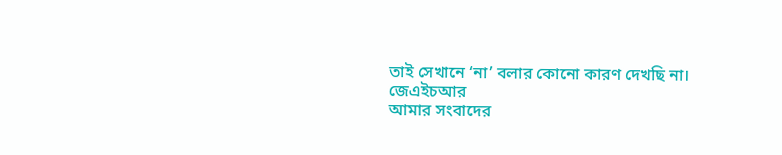তাই সেখানে ‘না’ বলার কোনো কারণ দেখছি না।
জেএইচআর
আমার সংবাদের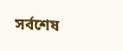সর্বশেষ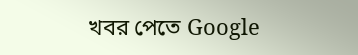খবর পেতে Google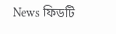News ফিডটি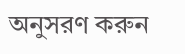অনুসরণ করুন